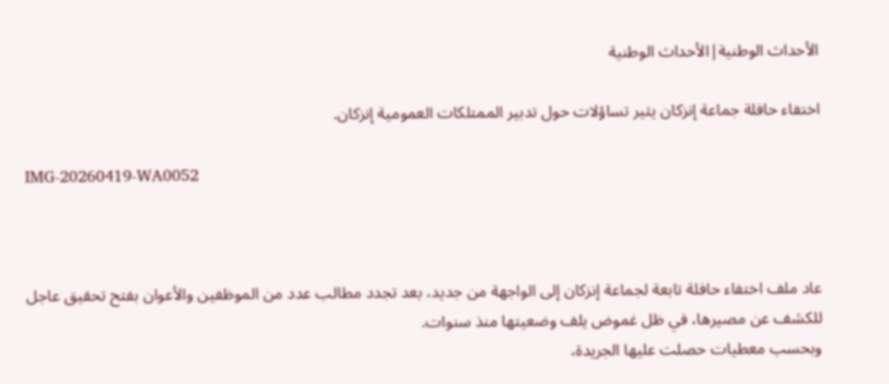الأحداث الوطنية|الأحداث الوطنية

اختفاء حافلة جماعة إنزكان يثير تساؤلات حول تدبير الممتلكات العمومية إنزكان.

IMG-20260419-WA0052



عاد ملف اختفاء حافلة تابعة لجماعة إنزكان إلى الواجهة من جديد، بعد تجدد مطالب عدد من الموظفين والأعوان بفتح تحقيق عاجل للكشف عن مصيرها، في ظل غموض يلف وضعيتها منذ سنوات.
وبحسب معطيات حصلت عليها الجريدة،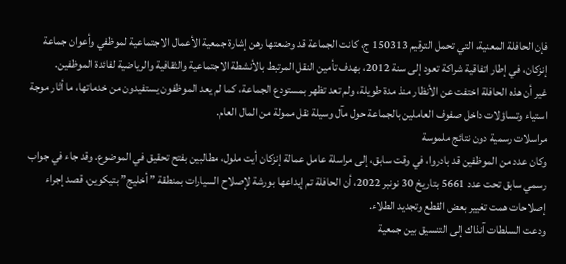فإن الحافلة المعنية، التي تحمل الترقيم 150313 ج، كانت الجماعة قد وضعتها رهن إشارة جمعية الأعمال الاجتماعية لموظفي وأعوان جماعة إنزكان، في إطار اتفاقية شراكة تعود إلى سنة 2012، بهدف تأمين النقل المرتبط بالأنشطة الاجتماعية والثقافية والرياضية لفائدة الموظفين.
غير أن هذه الحافلة اختفت عن الأنظار منذ مدة طويلة، ولم تعد تظهر بمستودع الجماعة، كما لم يعد الموظفون يستفيدون من خدماتها، ما أثار موجة استياء وتساؤلات داخل صفوف العاملين بالجماعة حول مآل وسيلة نقل ممولة من المال العام.
مراسلات رسمية دون نتائج ملموسة
وكان عدد من الموظفين قد بادروا، في وقت سابق، إلى مراسلة عامل عمالة إنزكان أيت ملول، مطالبين بفتح تحقيق في الموضوع. وقد جاء في جواب رسمي سابق تحت عدد 5661 بتاريخ 30 نونبر 2022، أن الحافلة تم إيداعها بورشة لإصلاح السيارات بمنطقة ” أخليج” بتيكوين، قصد إجراء إصلاحات همت تغيير بعض القطع وتجديد الطلاء.
ودعت السلطات آنذاك إلى التنسيق بين جمعية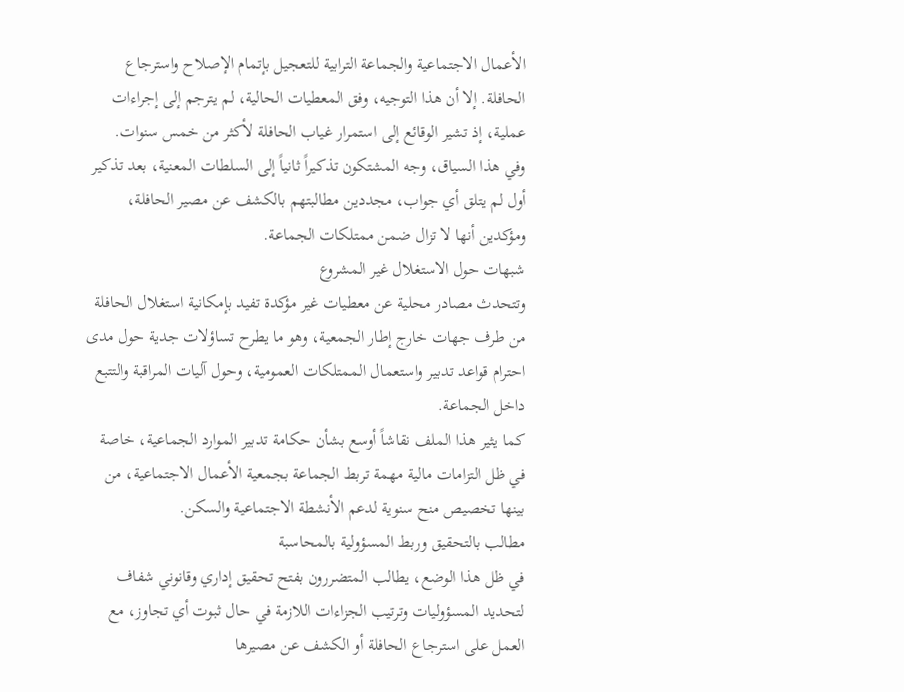الأعمال الاجتماعية والجماعة الترابية للتعجيل بإتمام الإصلاح واسترجاع الحافلة. إلا أن هذا التوجيه، وفق المعطيات الحالية، لم يترجم إلى إجراءات عملية، إذ تشير الوقائع إلى استمرار غياب الحافلة لأكثر من خمس سنوات.
وفي هذا السياق، وجه المشتكون تذكيراً ثانياً إلى السلطات المعنية، بعد تذكير أول لم يتلق أي جواب، مجددين مطالبتهم بالكشف عن مصير الحافلة، ومؤكدين أنها لا تزال ضمن ممتلكات الجماعة.
شبهات حول الاستغلال غير المشروع
وتتحدث مصادر محلية عن معطيات غير مؤكدة تفيد بإمكانية استغلال الحافلة من طرف جهات خارج إطار الجمعية، وهو ما يطرح تساؤلات جدية حول مدى احترام قواعد تدبير واستعمال الممتلكات العمومية، وحول آليات المراقبة والتتبع داخل الجماعة.
كما يثير هذا الملف نقاشاً أوسع بشأن حكامة تدبير الموارد الجماعية، خاصة في ظل التزامات مالية مهمة تربط الجماعة بجمعية الأعمال الاجتماعية، من بينها تخصيص منح سنوية لدعم الأنشطة الاجتماعية والسكن.
مطالب بالتحقيق وربط المسؤولية بالمحاسبة
في ظل هذا الوضع، يطالب المتضررون بفتح تحقيق إداري وقانوني شفاف لتحديد المسؤوليات وترتيب الجزاءات اللازمة في حال ثبوت أي تجاوز، مع العمل على استرجاع الحافلة أو الكشف عن مصيرها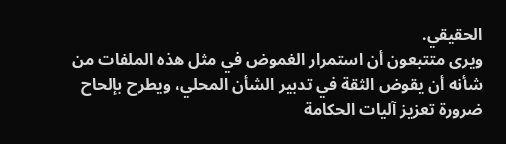الحقيقي.
ويرى متتبعون أن استمرار الغموض في مثل هذه الملفات من شأنه أن يقوض الثقة في تدبير الشأن المحلي، ويطرح بإلحاح ضرورة تعزيز آليات الحكامة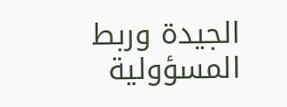الجيدة وربط المسؤولية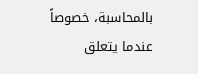بالمحاسبة، خصوصاً عندما يتعلق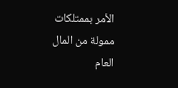الأمر بممتلكات ممولة من المال العام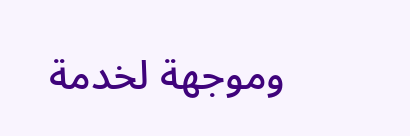وموجهة لخدمة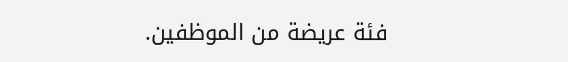فئة عريضة من الموظفين.